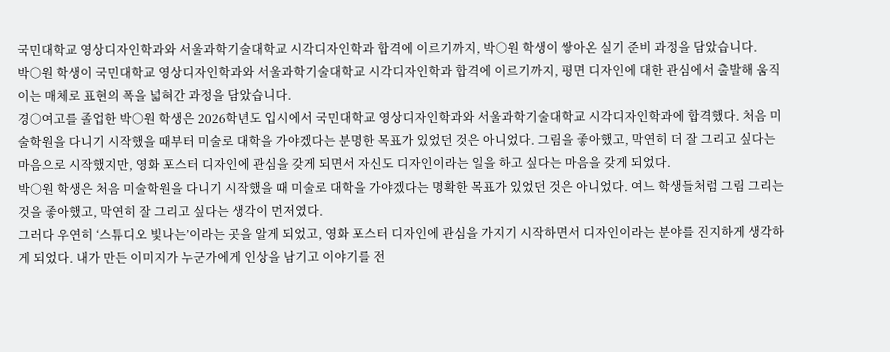국민대학교 영상디자인학과와 서울과학기술대학교 시각디자인학과 합격에 이르기까지, 박○원 학생이 쌓아온 실기 준비 과정을 담았습니다.
박○원 학생이 국민대학교 영상디자인학과와 서울과학기술대학교 시각디자인학과 합격에 이르기까지, 평면 디자인에 대한 관심에서 출발해 움직이는 매체로 표현의 폭을 넓혀간 과정을 담았습니다.
경○여고를 졸업한 박○원 학생은 2026학년도 입시에서 국민대학교 영상디자인학과와 서울과학기술대학교 시각디자인학과에 합격했다. 처음 미술학원을 다니기 시작했을 때부터 미술로 대학을 가야겠다는 분명한 목표가 있었던 것은 아니었다. 그림을 좋아했고, 막연히 더 잘 그리고 싶다는 마음으로 시작했지만, 영화 포스터 디자인에 관심을 갖게 되면서 자신도 디자인이라는 일을 하고 싶다는 마음을 갖게 되었다.
박○원 학생은 처음 미술학원을 다니기 시작했을 때 미술로 대학을 가야겠다는 명확한 목표가 있었던 것은 아니었다. 여느 학생들처럼 그림 그리는 것을 좋아했고, 막연히 잘 그리고 싶다는 생각이 먼저였다.
그러다 우연히 ‘스튜디오 빛나는’이라는 곳을 알게 되었고, 영화 포스터 디자인에 관심을 가지기 시작하면서 디자인이라는 분야를 진지하게 생각하게 되었다. 내가 만든 이미지가 누군가에게 인상을 남기고 이야기를 전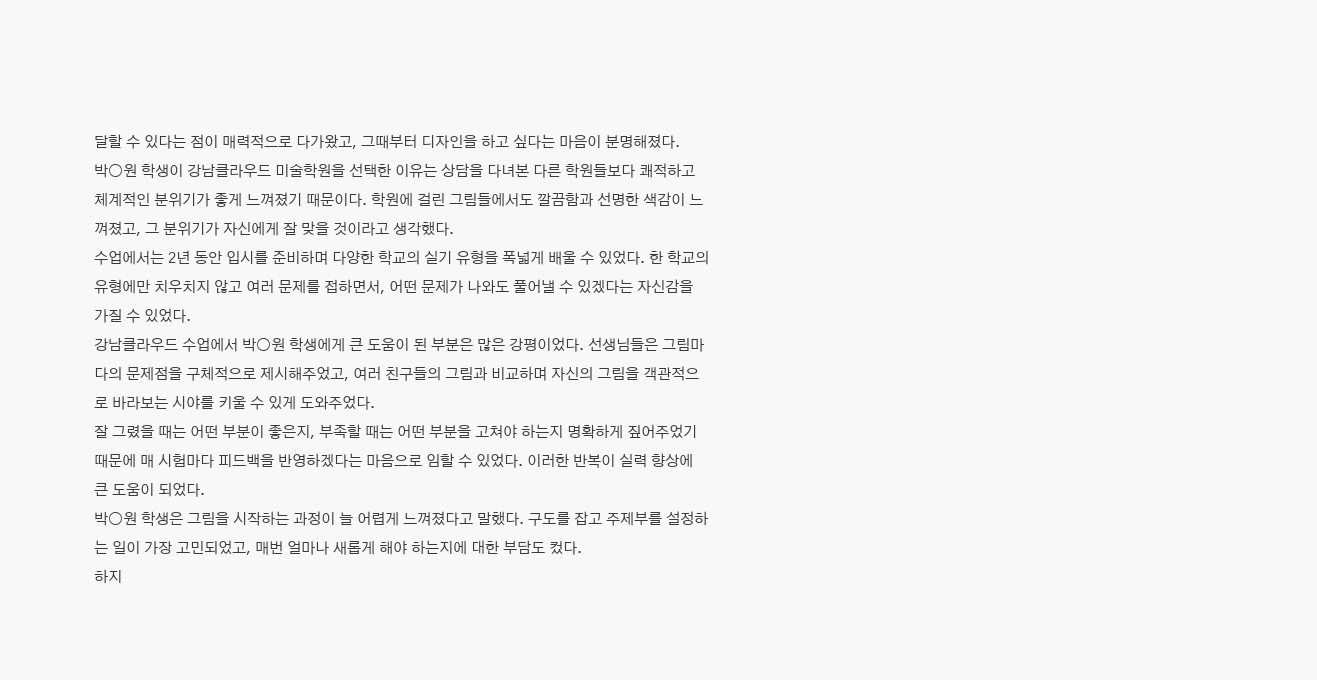달할 수 있다는 점이 매력적으로 다가왔고, 그때부터 디자인을 하고 싶다는 마음이 분명해졌다.
박○원 학생이 강남클라우드 미술학원을 선택한 이유는 상담을 다녀본 다른 학원들보다 쾌적하고 체계적인 분위기가 좋게 느껴졌기 때문이다. 학원에 걸린 그림들에서도 깔끔함과 선명한 색감이 느껴졌고, 그 분위기가 자신에게 잘 맞을 것이라고 생각했다.
수업에서는 2년 동안 입시를 준비하며 다양한 학교의 실기 유형을 폭넓게 배울 수 있었다. 한 학교의 유형에만 치우치지 않고 여러 문제를 접하면서, 어떤 문제가 나와도 풀어낼 수 있겠다는 자신감을 가질 수 있었다.
강남클라우드 수업에서 박○원 학생에게 큰 도움이 된 부분은 많은 강평이었다. 선생님들은 그림마다의 문제점을 구체적으로 제시해주었고, 여러 친구들의 그림과 비교하며 자신의 그림을 객관적으로 바라보는 시야를 키울 수 있게 도와주었다.
잘 그렸을 때는 어떤 부분이 좋은지, 부족할 때는 어떤 부분을 고쳐야 하는지 명확하게 짚어주었기 때문에 매 시험마다 피드백을 반영하겠다는 마음으로 임할 수 있었다. 이러한 반복이 실력 향상에 큰 도움이 되었다.
박○원 학생은 그림을 시작하는 과정이 늘 어렵게 느껴졌다고 말했다. 구도를 잡고 주제부를 설정하는 일이 가장 고민되었고, 매번 얼마나 새롭게 해야 하는지에 대한 부담도 컸다.
하지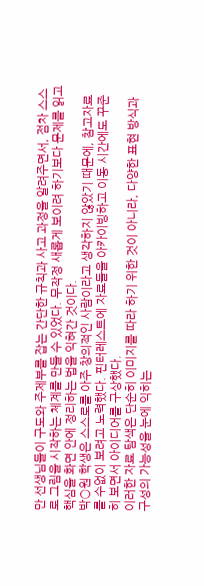만 선생님들이 구도와 주제부를 잡는 간단한 규칙과 사고 과정을 알려주면서, 점차 스스로 그림을 시작하는 체계를 만들 수 있었다. 무작정 새롭게 보이려 하기보다 문제를 읽고 핵심을 화면 안에 정리하는 법을 익혀간 것이다.
박○원 학생은 스스로를 아주 창의적인 사람이라고 생각하지 않았기 때문에, 참고자료를 수없이 보려고 노력했다. 핀터레스트에 자료들을 아카이빙하고 이동 시간에도 꾸준히 보면서 아이디어를 구상했다.
이러한 자료 탐색은 단순히 이미지를 따라 하기 위한 것이 아니라, 다양한 표현 방식과 구성의 가능성을 눈에 익히는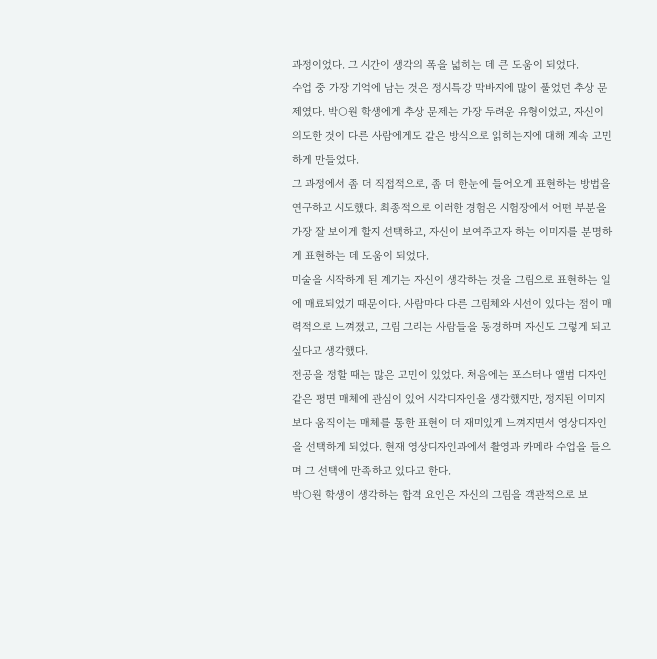과정이었다. 그 시간이 생각의 폭을 넓히는 데 큰 도움이 되었다.
수업 중 가장 기억에 남는 것은 정시특강 막바지에 많이 풀었던 추상 문제였다. 박○원 학생에게 추상 문제는 가장 두려운 유형이었고, 자신이 의도한 것이 다른 사람에게도 같은 방식으로 읽히는지에 대해 계속 고민하게 만들었다.
그 과정에서 좀 더 직접적으로, 좀 더 한눈에 들어오게 표현하는 방법을 연구하고 시도했다. 최종적으로 이러한 경험은 시험장에서 어떤 부분을 가장 잘 보이게 할지 선택하고, 자신이 보여주고자 하는 이미지를 분명하게 표현하는 데 도움이 되었다.
미술을 시작하게 된 계기는 자신이 생각하는 것을 그림으로 표현하는 일에 매료되었기 때문이다. 사람마다 다른 그림체와 시선이 있다는 점이 매력적으로 느껴졌고, 그림 그리는 사람들을 동경하며 자신도 그렇게 되고 싶다고 생각했다.
전공을 정할 때는 많은 고민이 있었다. 처음에는 포스터나 앨범 디자인 같은 평면 매체에 관심이 있어 시각디자인을 생각했지만, 정지된 이미지보다 움직이는 매체를 통한 표현이 더 재미있게 느껴지면서 영상디자인을 선택하게 되었다. 현재 영상디자인과에서 촬영과 카메라 수업을 들으며 그 선택에 만족하고 있다고 한다.
박○원 학생이 생각하는 합격 요인은 자신의 그림을 객관적으로 보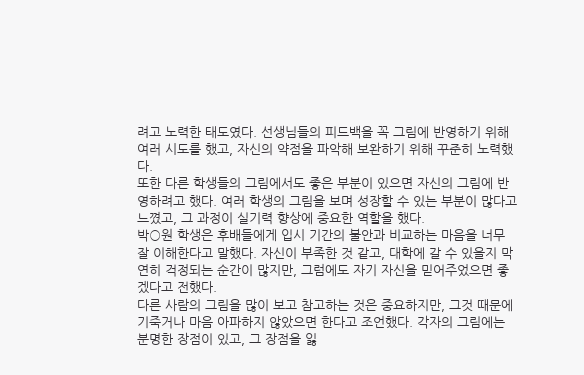려고 노력한 태도였다. 선생님들의 피드백을 꼭 그림에 반영하기 위해 여러 시도를 했고, 자신의 약점을 파악해 보완하기 위해 꾸준히 노력했다.
또한 다른 학생들의 그림에서도 좋은 부분이 있으면 자신의 그림에 반영하려고 했다. 여러 학생의 그림을 보며 성장할 수 있는 부분이 많다고 느꼈고, 그 과정이 실기력 향상에 중요한 역할을 했다.
박○원 학생은 후배들에게 입시 기간의 불안과 비교하는 마음을 너무 잘 이해한다고 말했다. 자신이 부족한 것 같고, 대학에 갈 수 있을지 막연히 걱정되는 순간이 많지만, 그럼에도 자기 자신을 믿어주었으면 좋겠다고 전했다.
다른 사람의 그림을 많이 보고 참고하는 것은 중요하지만, 그것 때문에 기죽거나 마음 아파하지 않았으면 한다고 조언했다. 각자의 그림에는 분명한 장점이 있고, 그 장점을 잃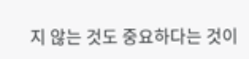지 않는 것도 중요하다는 것이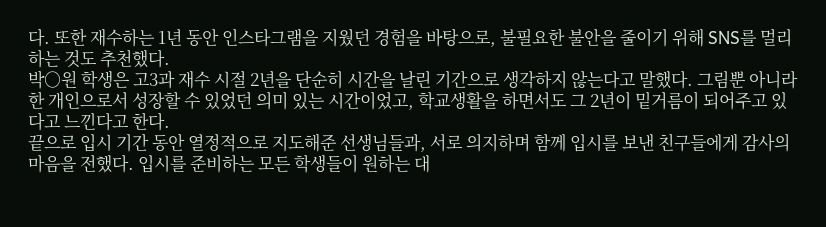다. 또한 재수하는 1년 동안 인스타그램을 지웠던 경험을 바탕으로, 불필요한 불안을 줄이기 위해 SNS를 멀리하는 것도 추천했다.
박○원 학생은 고3과 재수 시절 2년을 단순히 시간을 날린 기간으로 생각하지 않는다고 말했다. 그림뿐 아니라 한 개인으로서 성장할 수 있었던 의미 있는 시간이었고, 학교생활을 하면서도 그 2년이 밑거름이 되어주고 있다고 느낀다고 한다.
끝으로 입시 기간 동안 열정적으로 지도해준 선생님들과, 서로 의지하며 함께 입시를 보낸 친구들에게 감사의 마음을 전했다. 입시를 준비하는 모든 학생들이 원하는 대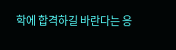학에 합격하길 바란다는 응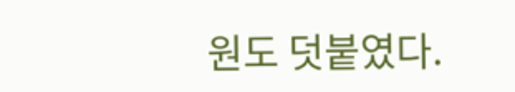원도 덧붙였다.